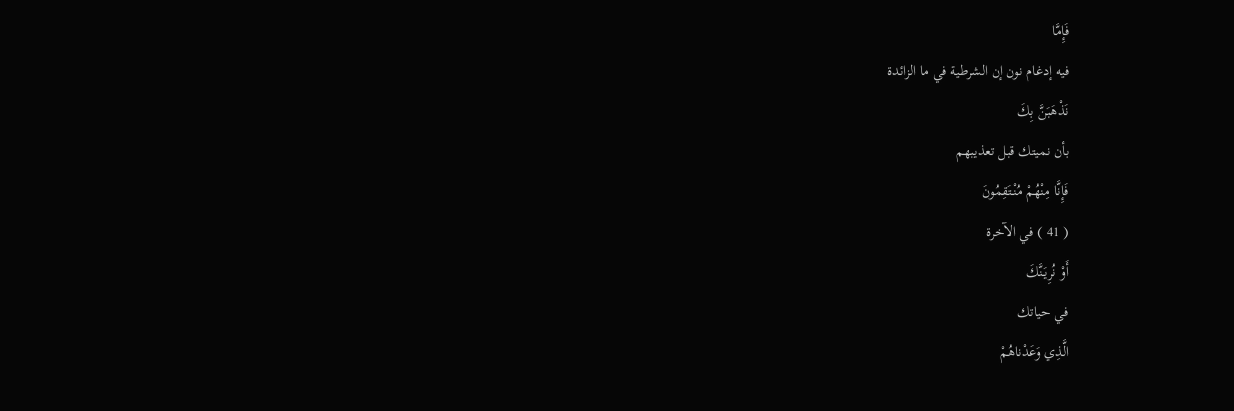فَإِمَّا
فيه إدغام نون إن الشرطية في ما الزائدة
نَذْهَبَنَّ بِكَ
بأن نميتك قبل تعذيبهم
فَإِنَّا مِنْهُمْ مُنْتَقِمُونَ
( 41 ) في الآخرة
أَوْ نُرِيَنَّكَ
في حياتك
الَّذِي وَعَدْناهُمْ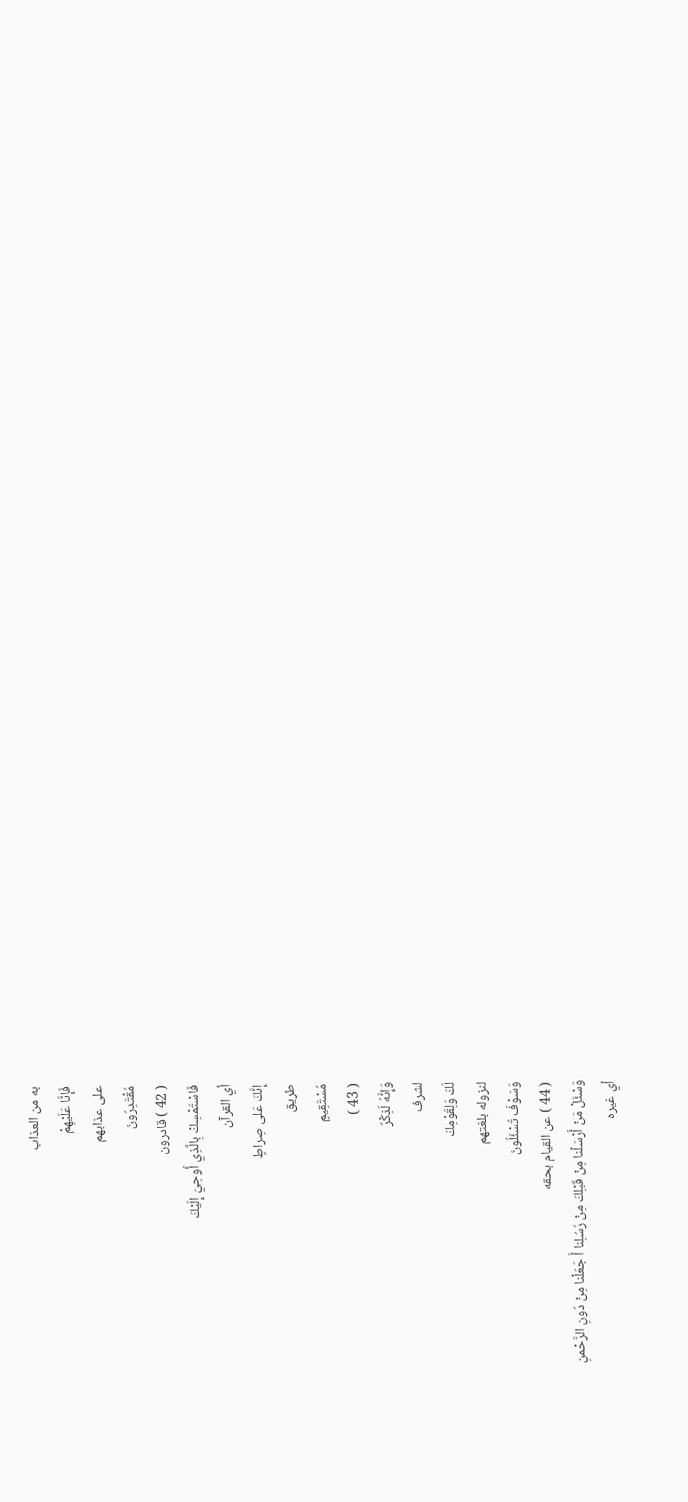به من العذاب
فَإِنَّا عَلَيْهِمْ
على عذابهم
مُقْتَدِرُونَ
( 42 ) قادرون
فَاسْتَمْسِكْ بِالَّذِي أُوحِيَ إِلَيْكَ
أي القرآن
إِنَّكَ عَلى صِراطٍ
طريق
مُسْتَقِيمٍ
( 43 )
وَإِنَّهُ لَذِكْرٌ
لشرف
لَكَ وَلِقَوْمِكَ
لنزوله بلغتهم
وَسَوْفَ تُسْئَلُونَ
( 44 ) عن القيام بحقه
وَسْئَلْ مَنْ أَرْسَلْنا مِنْ قَبْلِكَ مِنْ رُسُلِنا أَ جَعَلْنا مِنْ دُونِ الرَّحْمنِ
أي غيره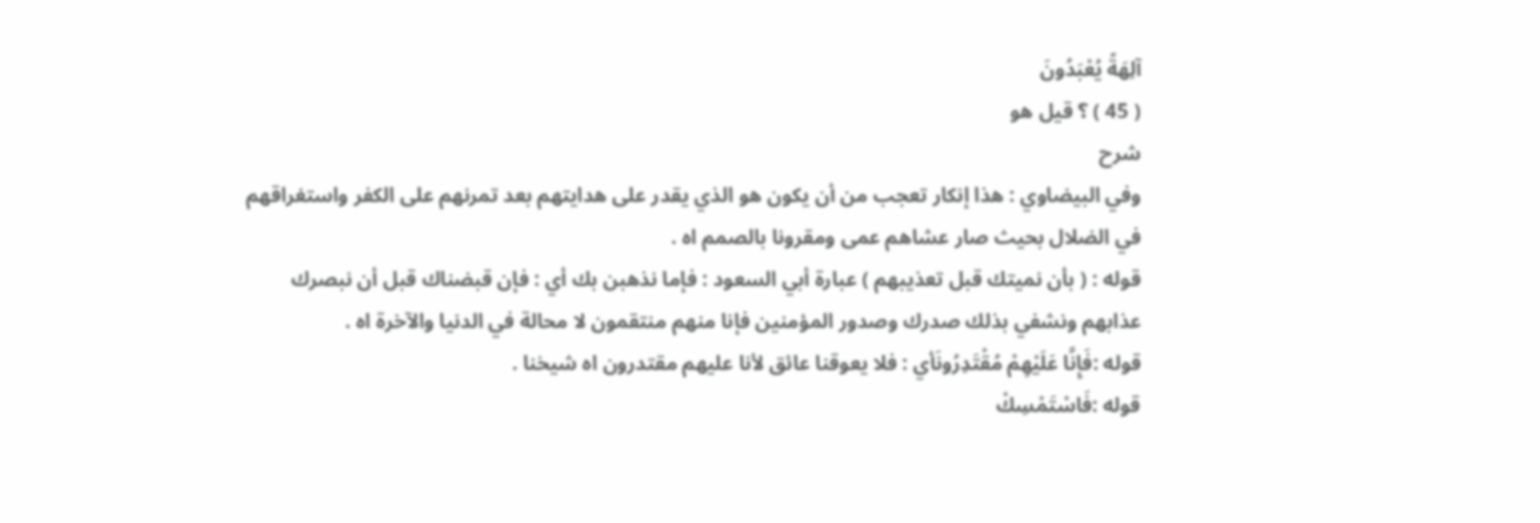آلِهَةً يُعْبَدُونَ
( 45 ) ؟ قيل هو
شرح
وفي البيضاوي : هذا إنكار تعجب من أن يكون هو الذي يقدر على هدايتهم بعد تمرنهم على الكفر واستغراقهم في الضلال بحيث صار عشاهم عمى ومقرونا بالصمم اه .
قوله : ( بأن نميتك قبل تعذيبهم ) عبارة أبي السعود : فإما نذهبن بك أي : فإن قبضناك قبل أن نبصرك عذابهم ونشفي بذلك صدرك وصدور المؤمنين فإنا منهم منتقمون لا محالة في الدنيا والآخرة اه .
قوله :فَإِنَّا عَلَيْهِمْ مُقْتَدِرُونَأي : فلا يعوقنا عائق لأنا عليهم مقتدرون اه شيخنا .
قوله :فَاسْتَمْسِكْ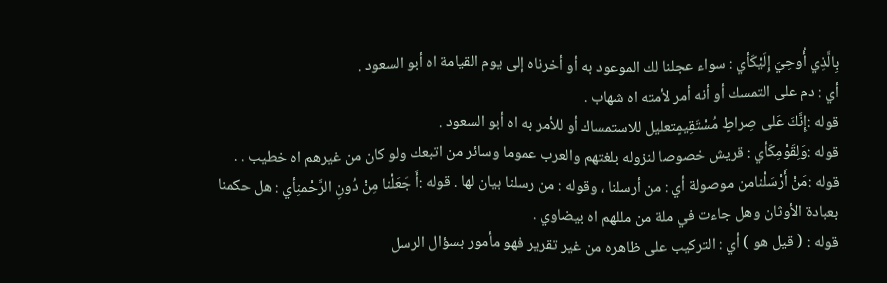بِالَّذِي أُوحِيَ إِلَيْكَأي : سواء عجلنا لك الموعود به أو أخرناه إلى يوم القيامة اه أبو السعود .
أي : دم على التمسك أو أنه أمر لأمته اه شهاب .
قوله :إِنَّكَ عَلى صِراطٍ مُسْتَقِيمٍتعليل للاستمساك أو للأمر به اه أبو السعود .
قوله :وَلِقَوْمِكَأي : قريش خصوصا لنزوله بلغتهم والعرب عموما وسائر من اتبعك ولو كان من غيرهم اه خطيب . .
قوله :مَنْ أَرْسَلْنامن موصولة أي : من أرسلنا ، وقوله : من رسلنا بيان لها . قوله :أَ جَعَلْنا مِنْ دُونِ الرَّحْمنِأي : هل حكمنا بعبادة الأوثان وهل جاءت في ملة من مللهم اه بيضاوي .
قوله : ( قيل هو ) أي : التركيب على ظاهره من غير تقرير فهو مأمور بسؤال الرسل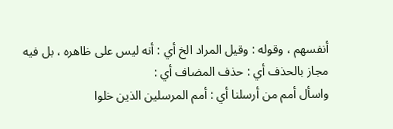أنفسهم ، وقوله : وقيل المراد الخ أي : أنه ليس على ظاهره ، بل فيه مجاز بالحذف أي : حذف المضاف أي :
واسأل أمم من أرسلنا أي : أمم المرسلين الذين خلوا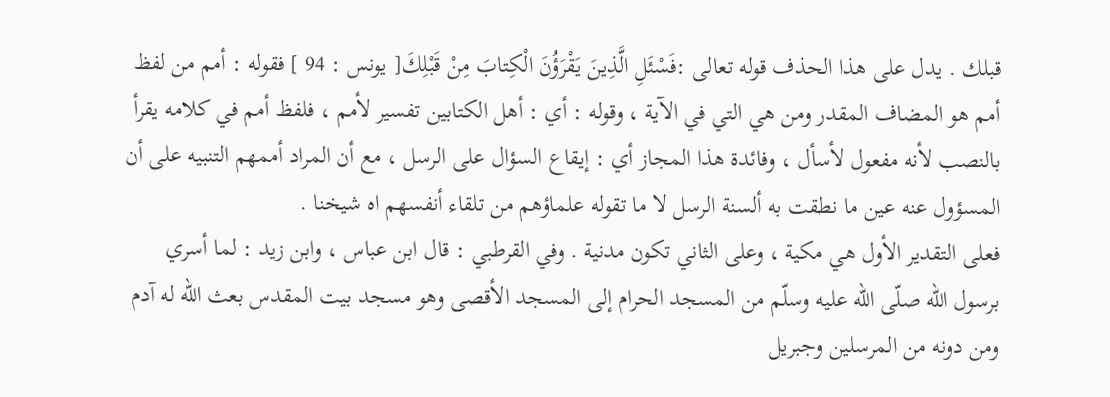قبلك . يدل على هذا الحذف قوله تعالى :فَسْئَلِ الَّذِينَ يَقْرَؤُنَ الْكِتابَ مِنْ قَبْلِكَ[ يونس : 94 ] فقوله : أمم من لفظ أمم هو المضاف المقدر ومن هي التي في الآية ، وقوله : أي : أهل الكتابين تفسير لأمم ، فلفظ أمم في كلامه يقرأ بالنصب لأنه مفعول لأسأل ، وفائدة هذا المجاز أي : إيقاع السؤال على الرسل ، مع أن المراد أممهم التنبيه على أن المسؤول عنه عين ما نطقت به ألسنة الرسل لا ما تقوله علماؤهم من تلقاء أنفسهم اه شيخنا .
فعلى التقدير الأول هي مكية ، وعلى الثاني تكون مدنية . وفي القرطبي : قال ابن عباس ، وابن زيد : لما أسري برسول اللّه صلّى اللّه عليه وسلّم من المسجد الحرام إلى المسجد الأقصى وهو مسجد بيت المقدس بعث اللّه له آدم ومن دونه من المرسلين وجبريل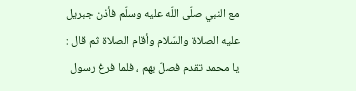مع النبي صلّى اللّه عليه وسلّم فأذن جبريل عليه الصلاة والسّلام وأقام الصلاة ثم قال : يا محمد تقدم فصلّ بهم ، فلما فرغ رسول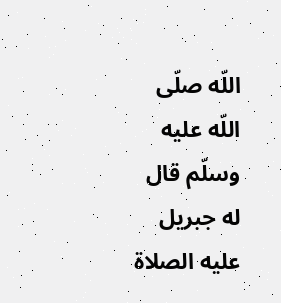اللّه صلّى اللّه عليه وسلّم قال له جبريل عليه الصلاة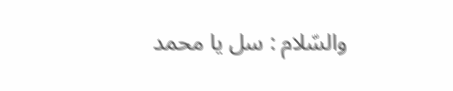والسّلام : سل يا محمد